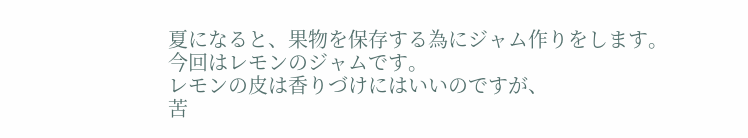夏になると、果物を保存する為にジャム作りをします。
今回はレモンのジャムです。
レモンの皮は香りづけにはいいのですが、
苦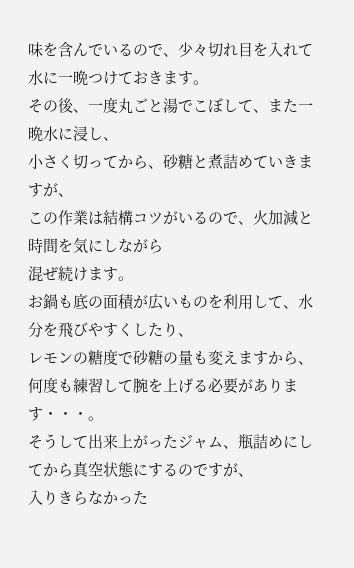味を含んでいるので、少々切れ目を入れて水に一晩つけておきます。
その後、一度丸ごと湯でこぼして、また一晩水に浸し、
小さく切ってから、砂糖と煮詰めていきますが、
この作業は結構コツがいるので、火加減と時間を気にしながら
混ぜ続けます。
お鍋も底の面積が広いものを利用して、水分を飛びやすくしたり、
レモンの糖度で砂糖の量も変えますから、
何度も練習して腕を上げる必要があります・・・。
そうして出来上がったジャム、瓶詰めにしてから真空状態にするのですが、
入りきらなかった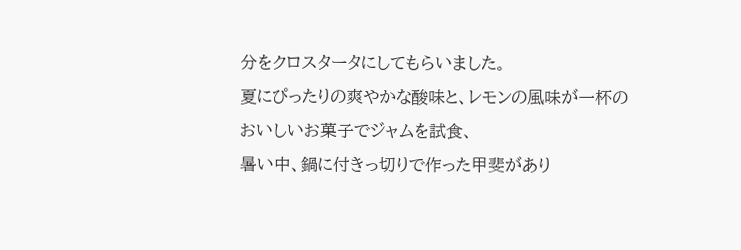分をクロスタータにしてもらいました。
夏にぴったりの爽やかな酸味と、レモンの風味が一杯の
おいしいお菓子でジャムを試食、
暑い中、鍋に付きっ切りで作った甲斐があり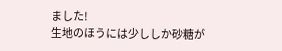ました!
生地のほうには少ししか砂糖が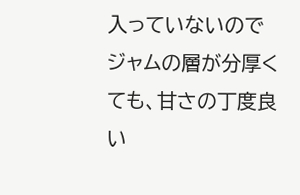入っていないので
ジャムの層が分厚くても、甘さの丁度良い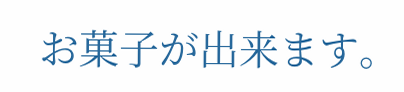お菓子が出来ます。